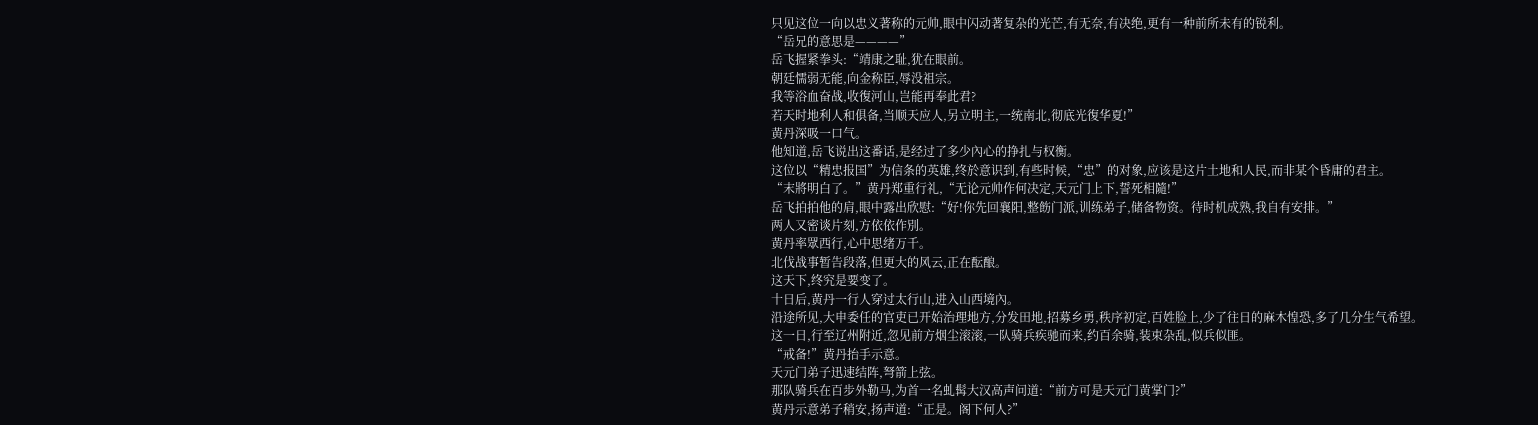只见这位一向以忠义著称的元帅,眼中闪动著复杂的光芒,有无奈,有决绝,更有一种前所未有的锐利。
“岳兄的意思是————”
岳飞握紧拳头:“靖康之耻,犹在眼前。
朝廷懦弱无能,向金称臣,辱没祖宗。
我等浴血奋战,收復河山,岂能再奉此君?
若天时地利人和俱备,当顺天应人,另立明主,一统南北,彻底光復华夏!”
黄丹深吸一口气。
他知道,岳飞说出这番话,是经过了多少內心的挣扎与权衡。
这位以“精忠报国”为信条的英雄,终於意识到,有些时候,“忠”的对象,应该是这片土地和人民,而非某个昏庸的君主。
“末將明白了。”黄丹郑重行礼,“无论元帅作何决定,天元门上下,誓死相隨!”
岳飞拍拍他的肩,眼中露出欣慰:“好!你先回襄阳,整飭门派,训练弟子,储备物资。待时机成熟,我自有安排。”
两人又密谈片刻,方依依作別。
黄丹率眾西行,心中思绪万千。
北伐战事暂告段落,但更大的风云,正在酝酿。
这天下,终究是要变了。
十日后,黄丹一行人穿过太行山,进入山西境內。
沿途所见,大申委任的官吏已开始治理地方,分发田地,招募乡勇,秩序初定,百姓脸上,少了往日的麻木惶恐,多了几分生气希望。
这一日,行至辽州附近,忽见前方烟尘滚滚,一队骑兵疾驰而来,约百余骑,装束杂乱,似兵似匪。
“戒备!”黄丹抬手示意。
天元门弟子迅速结阵,弩箭上弦。
那队骑兵在百步外勒马,为首一名虬髯大汉高声问道:“前方可是天元门黄掌门?”
黄丹示意弟子稍安,扬声道:“正是。阁下何人?”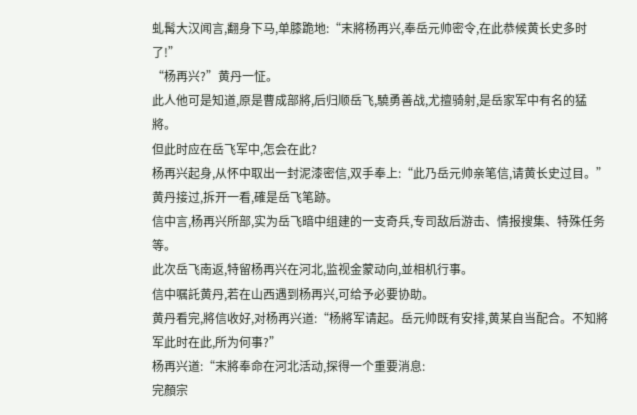虬髯大汉闻言,翻身下马,单膝跪地:“末將杨再兴,奉岳元帅密令,在此恭候黄长史多时了!”
“杨再兴?”黄丹一怔。
此人他可是知道,原是曹成部將,后归顺岳飞,驍勇善战,尤擅骑射,是岳家军中有名的猛將。
但此时应在岳飞军中,怎会在此?
杨再兴起身,从怀中取出一封泥漆密信,双手奉上:“此乃岳元帅亲笔信,请黄长史过目。”
黄丹接过,拆开一看,確是岳飞笔跡。
信中言,杨再兴所部,实为岳飞暗中组建的一支奇兵,专司敌后游击、情报搜集、特殊任务等。
此次岳飞南返,特留杨再兴在河北,监视金蒙动向,並相机行事。
信中嘱託黄丹,若在山西遇到杨再兴,可给予必要协助。
黄丹看完,將信收好,对杨再兴道:“杨將军请起。岳元帅既有安排,黄某自当配合。不知將军此时在此,所为何事?”
杨再兴道:“末將奉命在河北活动,探得一个重要消息:
完顏宗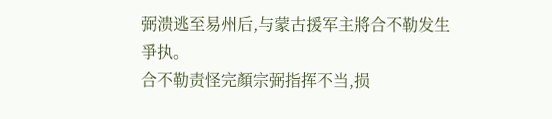弼溃逃至易州后,与蒙古援军主將合不勒发生爭执。
合不勒责怪完顏宗弼指挥不当,损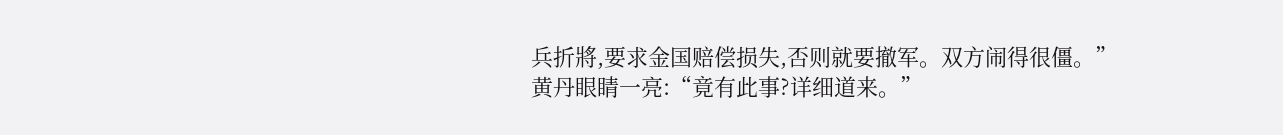兵折將,要求金国赔偿损失,否则就要撤军。双方闹得很僵。”
黄丹眼睛一亮:“竟有此事?详细道来。”